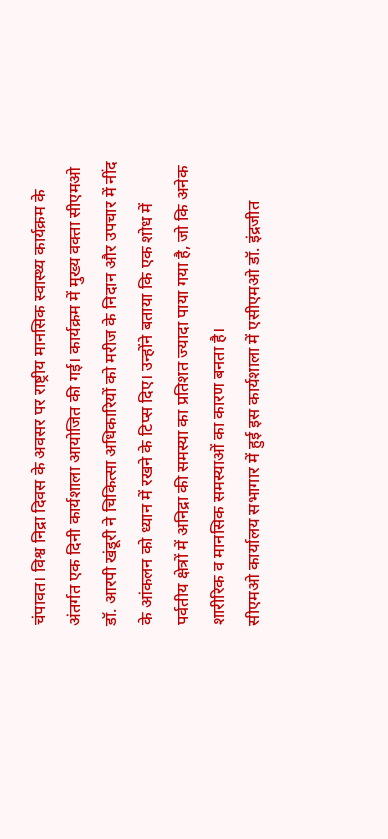चंपावत। विश्व निद्रा दिवस के अवसर पर राष्ट्रीय मानसिक स्वास्थ्य कार्यक्रम के अंतर्गत एक दिनी कार्यशाला आयोजित की गई। कार्यक्रम में मुख्य वक्ता सीएमओ डॉ. आरपी खंडूरी ने चिकित्सा अधिकारियों को मरीज के निदान और उपचार में नींद के आंकलन को ध्यान में रखने के टिप्स दिए। उन्होंने बताया कि एक शोध में पर्वतीय क्षेत्रों में अनिद्रा की समस्या का प्रतिशत ज्यादा पाया गया है, जो कि अनेक शारीरिक व मानसिक समस्याओं का कारण बनता है।
सीएमओ कार्यालय सभागार में हुई इस कार्यशाला में एसीएमओ डॉ. इंद्रजीत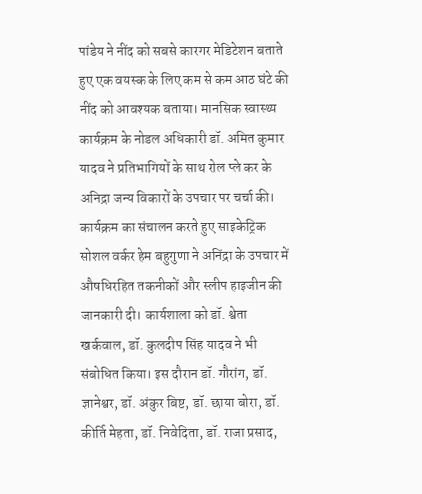पांडेय ने नींद को सबसे कारगर मेडिटेशन बताते हुए एक वयस्क के लिए कम से कम आठ घंटे की नींद को आवश्यक बताया। मानसिक स्वास्थ्य कार्यक्रम के नोडल अधिकारी डॉ. अमित कुमार यादव ने प्रतिभागियों के साथ रोल प्ले कर के अनिद्रा जन्य विकारों के उपचार पर चर्चा की। कार्यक्रम का संचालन करते हुए साइकेट्रिक सोशल वर्कर हेम बहुगुणा ने अनिंद्रा के उपचार में औषधिरहित तकनीकों और स्लीप हाइजीन की जानकारी दी। कार्यशाला को डॉ. श्वेता खर्कवाल, डॉ. कुलदीप सिंह यादव ने भी संबोधित किया। इस दौरान डॉ. गौरांग, डॉ. ज्ञानेश्वर, डॉ. अंकुर बिष्ट, डॉ. छाया बोरा, डॉ. कीर्ति मेहता, डॉ. निवेदिता, डॉ. राजा प्रसाद,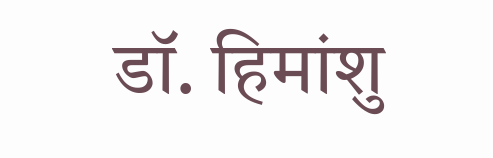डॉ. हिमांशु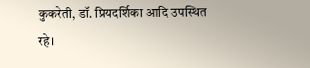कुकरेती, डॉ. प्रियदर्शिका आदि उपस्थित रहे।